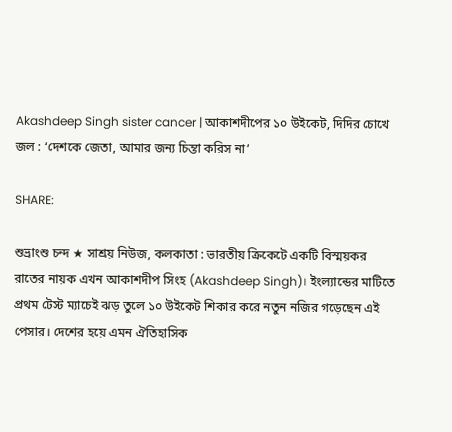Akashdeep Singh sister cancer | আকাশদীপের ১০ উইকেট, দিদির চোখে জল : ‘দেশকে জেতা, আমার জন্য চিন্তা করিস না’

SHARE:

শুভ্রাংশু চন্দ ★ সাশ্রয় নিউজ, কলকাতা : ভারতীয় ক্রিকেটে একটি বিস্ময়কর রাতের নায়ক এখন আকাশদীপ সিংহ (Akashdeep Singh)। ইংল্যান্ডের মাটিতে প্রথম টেস্ট ম্যাচেই ঝড় তুলে ১০ উইকেট শিকার করে নতুন নজির গড়েছেন এই পেসার। দেশের হয়ে এমন ঐতিহাসিক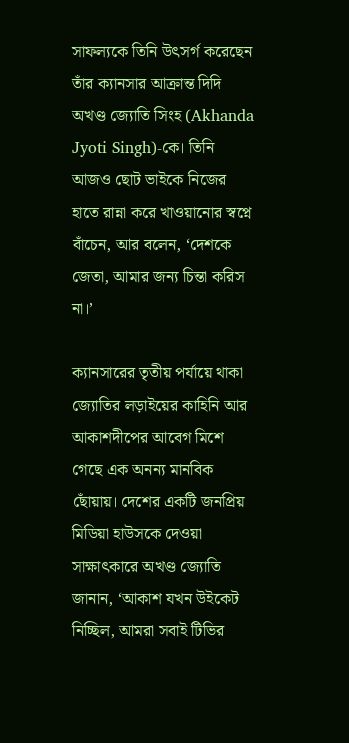সাফল্যকে তিনি উৎসর্গ করেছেন তাঁর ক্যানসার আক্রান্ত দিদি অখণ্ড জ্যোতি সিংহ (Akhanda Jyoti Singh)-কে। তিনি আজও ছোট ভাইকে নিজের হাতে রান্না করে খাওয়ানোর স্বপ্নে বাঁচেন, আর বলেন, ‘দেশকে জেতা, আমার জন্য চিন্তা করিস না।’

ক্যানসারের তৃতীয় পর্যায়ে থাকা জ্যোতির লড়াইয়ের কাহিনি আর আকাশদীপের আবেগ মিশে গেছে এক অনন্য মানবিক ছোঁয়ায়। দেশের একটি জনপ্রিয় মিডিয়া হাউসকে দেওয়া সাক্ষাৎকারে অখণ্ড জ্যোতি জানান, ‘আকাশ যখন উইকেট নিচ্ছিল, আমরা সবাই টিভির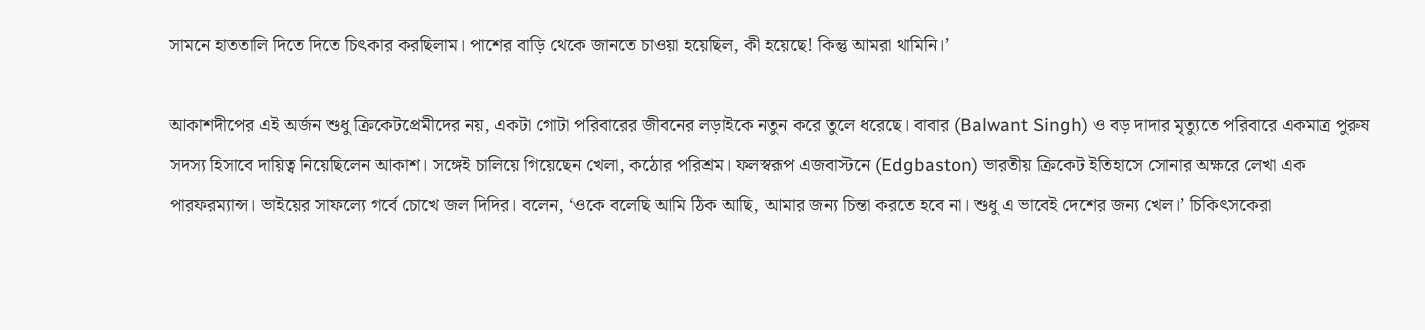সামনে হাততালি দিতে দিতে চিৎকার করছিলাম। পাশের বাড়ি থেকে জানতে চাওয়া হয়েছিল, কী হয়েছে! কিন্তু আমরা থামিনি।’

আকাশদীপের এই অর্জন শুধু ক্রিকেটপ্রেমীদের নয়, একটা গোটা পরিবারের জীবনের লড়াইকে নতুন করে তুলে ধরেছে। বাবার (Balwant Singh) ও বড় দাদার মৃত্যুতে পরিবারে একমাত্র পুরুষ সদস্য হিসাবে দায়িত্ব নিয়েছিলেন আকাশ। সঙ্গেই চালিয়ে গিয়েছেন খেলা, কঠোর পরিশ্রম। ফলস্বরূপ এজবাস্টনে (Edgbaston) ভারতীয় ক্রিকেট ইতিহাসে সোনার অক্ষরে লেখা এক পারফরম্যান্স। ভাইয়ের সাফল্যে গর্বে চোখে জল দিদির। বলেন, ‘ওকে বলেছি আমি ঠিক আছি, আমার জন্য চিন্তা করতে হবে না। শুধু এ ভাবেই দেশের জন্য খেল।’ চিকিৎসকেরা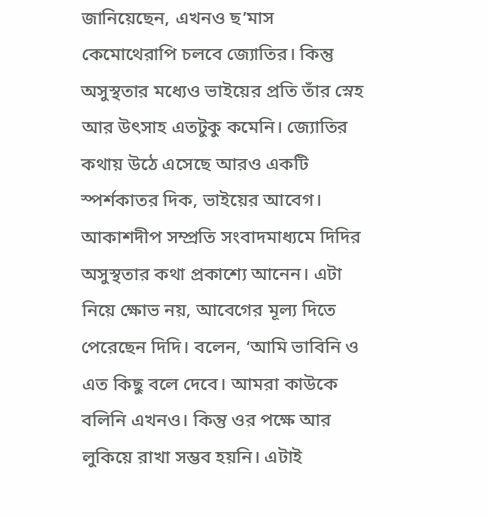জানিয়েছেন, এখনও ছ’মাস কেমোথেরাপি চলবে জ্যোতির। কিন্তু অসুস্থতার মধ্যেও ভাইয়ের প্রতি তাঁর স্নেহ আর উৎসাহ এতটুকু কমেনি। জ্যোতির কথায় উঠে এসেছে আরও একটি স্পর্শকাতর দিক, ভাইয়ের আবেগ। আকাশদীপ সম্প্রতি সংবাদমাধ্যমে দিদির অসুস্থতার কথা প্রকাশ্যে আনেন। এটা নিয়ে ক্ষোভ নয়, আবেগের মূল্য দিতে পেরেছেন দিদি। বলেন, ‘আমি ভাবিনি ও এত কিছু বলে দেবে। আমরা কাউকে বলিনি এখনও। কিন্তু ওর পক্ষে আর লুকিয়ে রাখা সম্ভব হয়নি। এটাই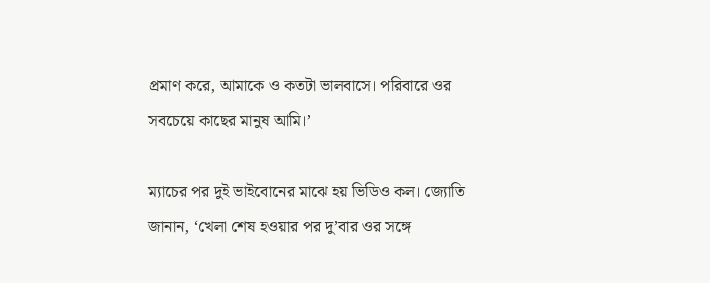প্রমাণ করে, আমাকে ও কতটা ভালবাসে। পরিবারে ওর সবচেয়ে কাছের মানুষ আমি।’

ম্যাচের পর দুই ভাইবোনের মাঝে হয় ভিডিও কল। জ্যোতি জানান, ‘খেলা শেষ হওয়ার পর দু’বার ওর সঙ্গে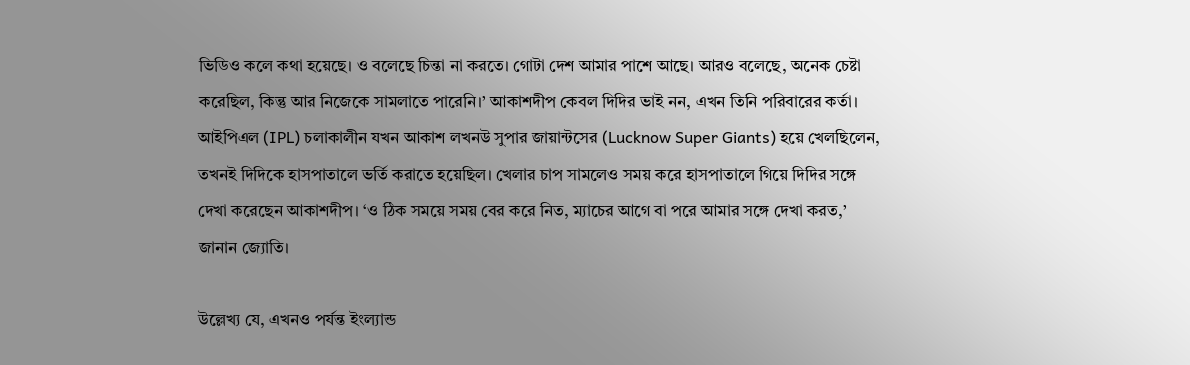ভিডিও কলে কথা হয়েছে। ও বলেছে চিন্তা না করতে। গোটা দেশ আমার পাশে আছে। আরও বলেছে, অনেক চেষ্টা করেছিল, কিন্তু আর নিজেকে সামলাতে পারেনি।’ আকাশদীপ কেবল দিদির ভাই নন, এখন তিনি পরিবারের কর্তা। আইপিএল (IPL) চলাকালীন যখন আকাশ লখনউ সুপার জায়ান্টসের (Lucknow Super Giants) হয়ে খেলছিলেন, তখনই দিদিকে হাসপাতালে ভর্তি করাতে হয়েছিল। খেলার চাপ সামলেও সময় করে হাসপাতালে গিয়ে দিদির সঙ্গে দেখা করেছেন আকাশদীপ। ‘ও ঠিক সময়ে সময় বের করে নিত, ম্যাচের আগে বা পরে আমার সঙ্গে দেখা করত,’ জানান জ্যোতি।

উল্লেখ্য যে, এখনও পর্যন্ত ইংল্যান্ড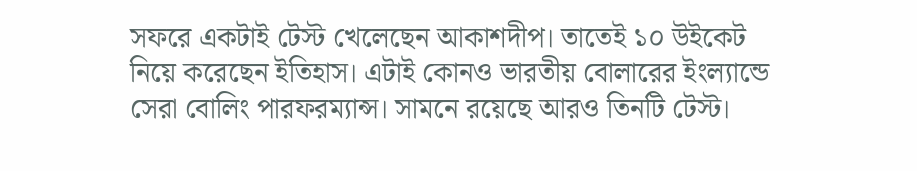সফরে একটাই টেস্ট খেলেছেন আকাশদীপ। তাতেই ১০ উইকেট নিয়ে করেছেন ইতিহাস। এটাই কোনও ভারতীয় বোলারের ইংল্যান্ডে সেরা বোলিং পারফরম্যান্স। সামনে রয়েছে আরও তিনটি টেস্ট।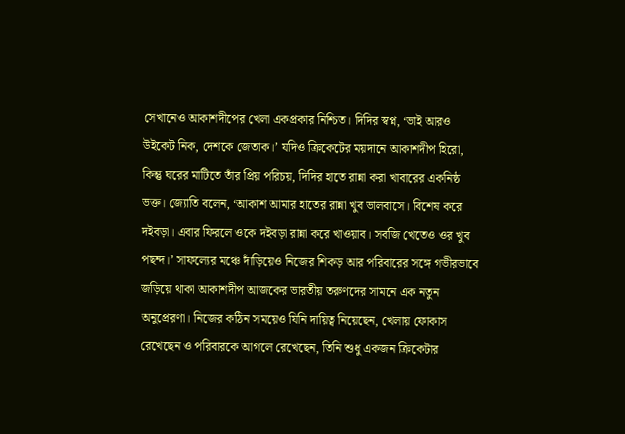সেখানেও আকাশদীপের খেলা একপ্রকার নিশ্চিত। দিদির স্বপ্ন, ‘ভাই আরও উইকেট নিক, দেশকে জেতাক।’ যদিও ক্রিকেটের ময়দানে আকাশদীপ হিরো, কিন্তু ঘরের মাটিতে তাঁর প্রিয় পরিচয়, দিদির হাতে রান্না করা খাবারের একনিষ্ঠ ভক্ত। জ্যোতি বলেন, ‘আকাশ আমার হাতের রান্না খুব ভালবাসে। বিশেষ করে দইবড়া। এবার ফিরলে ওকে দইবড়া রান্না করে খাওয়াব। সবজি খেতেও ওর খুব পছন্দ।’ সাফল্যের মঞ্চে দাঁড়িয়েও নিজের শিকড় আর পরিবারের সঙ্গে গভীরভাবে জড়িয়ে থাকা আকাশদীপ আজকের ভারতীয় তরুণদের সামনে এক নতুন অনুপ্রেরণা। নিজের কঠিন সময়েও যিনি দায়িত্ব নিয়েছেন, খেলায় ফোকাস রেখেছেন ও পরিবারকে আগলে রেখেছেন, তিনি শুধু একজন ক্রিকেটার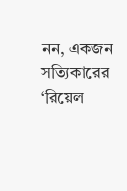নন, একজন সত্যিকারের ‘রিয়েল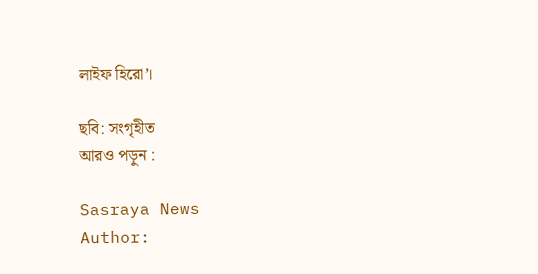লাইফ হিরো’।

ছবি: সংগৃহীত
আরও পড়ুন :

Sasraya News
Author: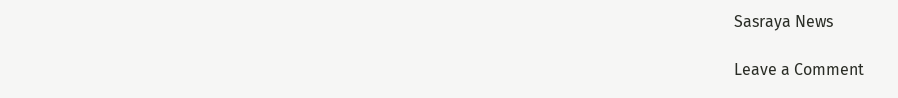Sasraya News

Leave a Comment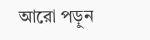আরো পড়ুন